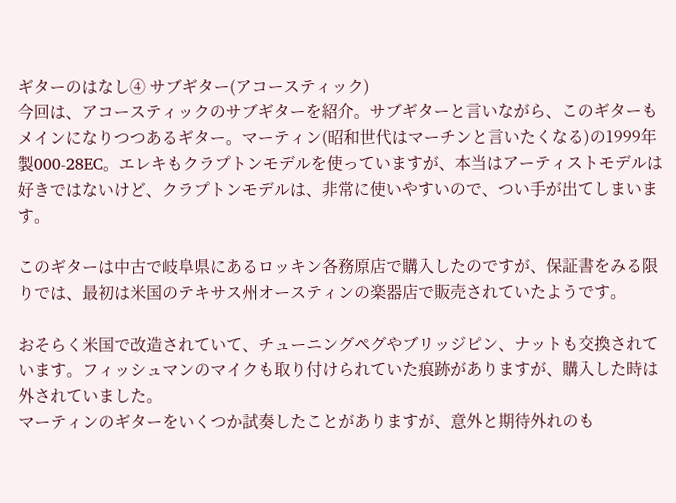ギターのはなし④ サブギター(アコースティック)
今回は、アコースティックのサブギターを紹介。サブギターと言いながら、このギターもメインになりつつあるギター。マーティン(昭和世代はマーチンと言いたくなる)の1999年製000-28EC。エレキもクラプトンモデルを使っていますが、本当はアーティストモデルは好きではないけど、クラプトンモデルは、非常に使いやすいので、つい手が出てしまいます。

このギターは中古で岐阜県にあるロッキン各務原店で購入したのですが、保証書をみる限りでは、最初は米国のテキサス州オースティンの楽器店で販売されていたようです。

おそらく米国で改造されていて、チューニングペグやブリッジピン、ナットも交換されています。フィッシュマンのマイクも取り付けられていた痕跡がありますが、購入した時は外されていました。
マーティンのギターをいくつか試奏したことがありますが、意外と期待外れのも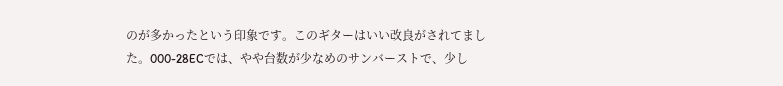のが多かったという印象です。このギターはいい改良がされてました。000-28ECでは、やや台数が少なめのサンバーストで、少し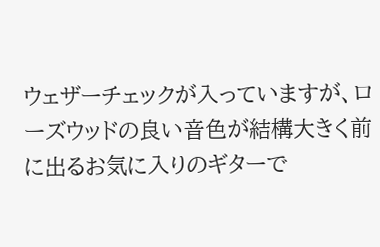ウェザーチェックが入っていますが、ローズウッドの良い音色が結構大きく前に出るお気に入りのギターで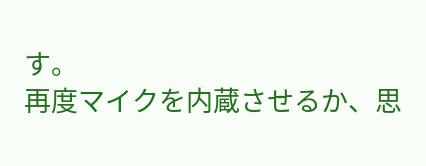す。
再度マイクを内蔵させるか、思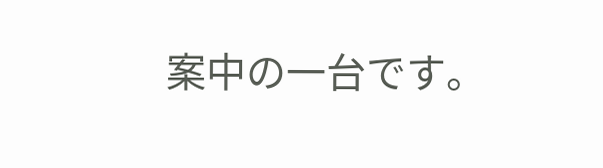案中の一台です。